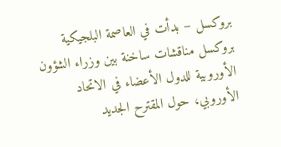بروكسل – بدأت في العاصمة البلجيكية بروكسل مناقشات ساخنة بين وزراء الشؤون الأوروبية للدول الأعضاء في الاتحاد الأوروبي، حول المقترح الجديد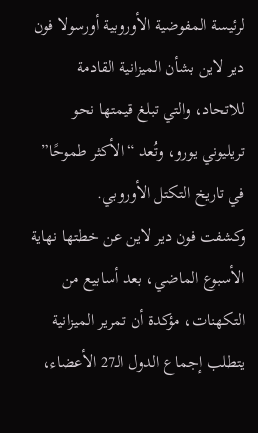لرئيسة المفوضية الأوروبية أورسولا فون دير لاين بشأن الميزانية القادمة للاتحاد، والتي تبلغ قيمتها نحو تريليوني يورو، وتُعد “الأكثر طموحًا” في تاريخ التكتل الأوروبي.
وكشفت فون دير لاين عن خطتها نهاية الأسبوع الماضي، بعد أسابيع من التكهنات، مؤكدة أن تمرير الميزانية يتطلب إجماع الدول الـ27 الأعضاء،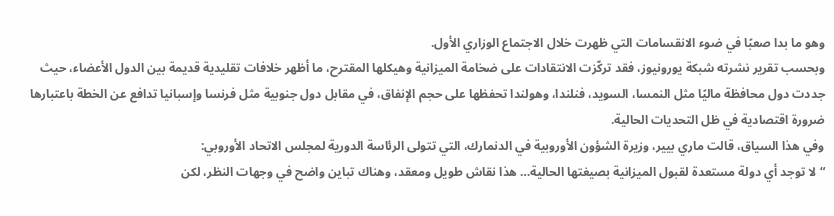وهو ما بدا صعبًا في ضوء الانقسامات التي ظهرت خلال الاجتماع الوزاري الأول.
وبحسب تقرير نشرته شبكة يورونيوز، فقد تركّزت الانتقادات على ضخامة الميزانية وهيكلها المقترح، ما أظهر خلافات تقليدية قديمة بين الدول الأعضاء، حيث جددت دول محافظة ماليًا مثل النمسا، السويد، فنلندا، وهولندا تحفظها على حجم الإنفاق، في مقابل دول جنوبية مثل فرنسا وإسبانيا تدافع عن الخطة باعتبارها ضرورة اقتصادية في ظل التحديات الحالية.
وفي هذا السياق، قالت ماري بيير، وزيرة الشؤون الأوروبية في الدنمارك، التي تتولى الرئاسة الدورية لمجلس الاتحاد الأوروبي:
“لا توجد أي دولة مستعدة لقبول الميزانية بصيغتها الحالية… هذا نقاش طويل ومعقد، وهناك تباين واضح في وجهات النظر، لكن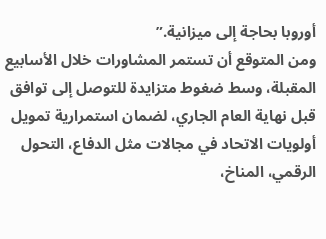أوروبا بحاجة إلى ميزانية.”
ومن المتوقع أن تستمر المشاورات خلال الأسابيع المقبلة، وسط ضغوط متزايدة للتوصل إلى توافق قبل نهاية العام الجاري، لضمان استمرارية تمويل أولويات الاتحاد في مجالات مثل الدفاع، التحول الرقمي، المناخ،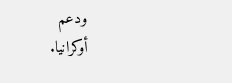ودعم
أوكرانيا.